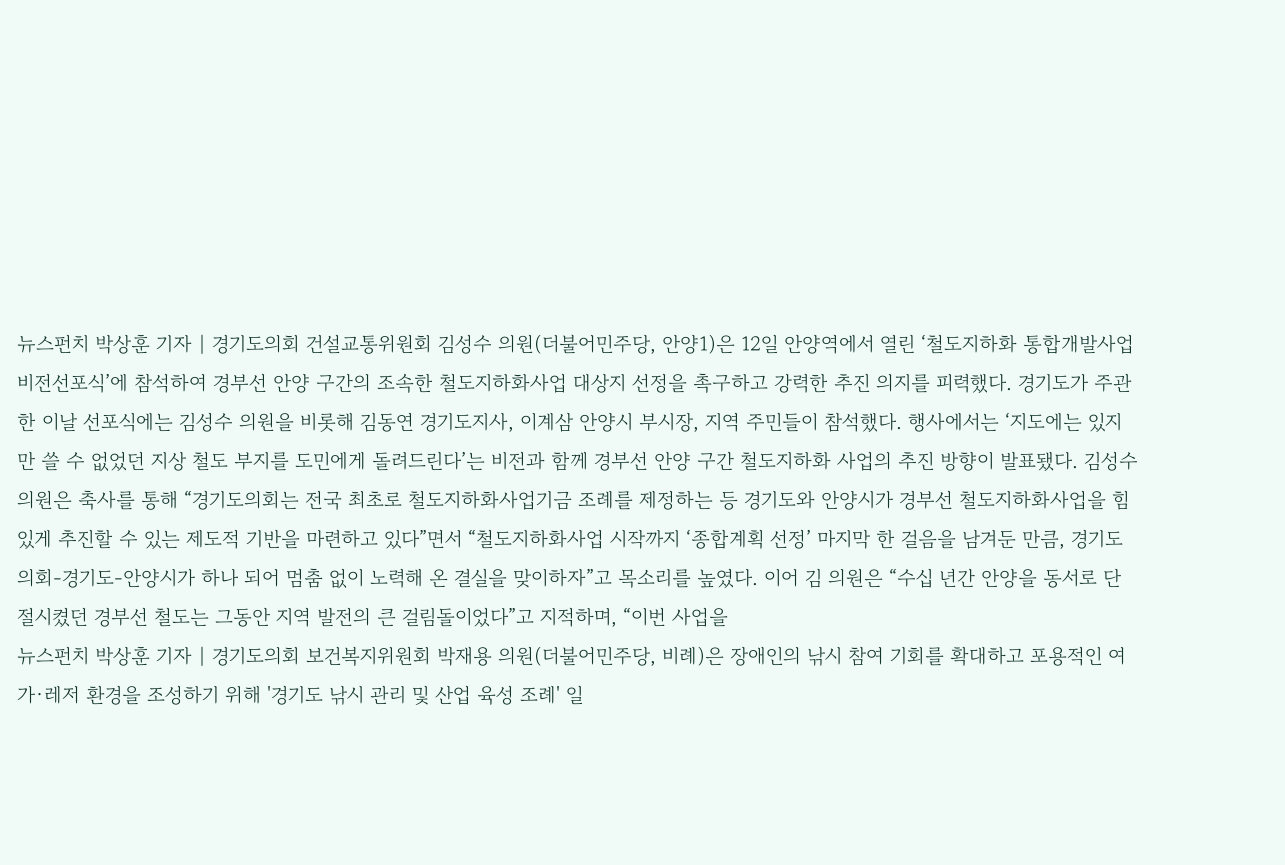뉴스펀치 박상훈 기자 | 경기도의회 건설교통위원회 김성수 의원(더불어민주당, 안양1)은 12일 안양역에서 열린 ‘철도지하화 통합개발사업 비전선포식’에 참석하여 경부선 안양 구간의 조속한 철도지하화사업 대상지 선정을 촉구하고 강력한 추진 의지를 피력했다. 경기도가 주관한 이날 선포식에는 김성수 의원을 비롯해 김동연 경기도지사, 이계삼 안양시 부시장, 지역 주민들이 참석했다. 행사에서는 ‘지도에는 있지만 쓸 수 없었던 지상 철도 부지를 도민에게 돌려드린다’는 비전과 함께 경부선 안양 구간 철도지하화 사업의 추진 방향이 발표됐다. 김성수 의원은 축사를 통해 “경기도의회는 전국 최초로 철도지하화사업기금 조례를 제정하는 등 경기도와 안양시가 경부선 철도지하화사업을 힘 있게 추진할 수 있는 제도적 기반을 마련하고 있다”면서 “철도지하화사업 시작까지 ‘종합계획 선정’ 마지막 한 걸음을 남겨둔 만큼, 경기도의회-경기도-안양시가 하나 되어 멈춤 없이 노력해 온 결실을 맞이하자”고 목소리를 높였다. 이어 김 의원은 “수십 년간 안양을 동서로 단절시켰던 경부선 철도는 그동안 지역 발전의 큰 걸림돌이었다”고 지적하며, “이번 사업을
뉴스펀치 박상훈 기자 | 경기도의회 보건복지위원회 박재용 의원(더불어민주당, 비례)은 장애인의 낚시 참여 기회를 확대하고 포용적인 여가·레저 환경을 조성하기 위해 '경기도 낚시 관리 및 산업 육성 조례' 일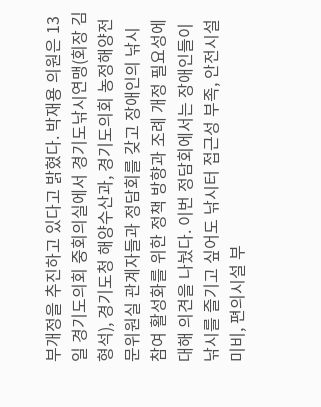부개정을 추진하고 있다고 밝혔다. 박재용 의원은 13일 경기도의회 중회의실에서 경기도낚시연맹(회장 김형석), 경기도청 해양수산과, 경기도의회 농정해양전문위원실 관계자들과 정담회를 갖고 장애인의 낚시 참여 활성화를 위한 정책 방향과 조례 개정 필요성에 대해 의견을 나눴다. 이번 정담회에서는 장애인들이 낚시를 즐기고 싶어도 낚시터 접근성 부족, 안전시설 미비, 편의시설 부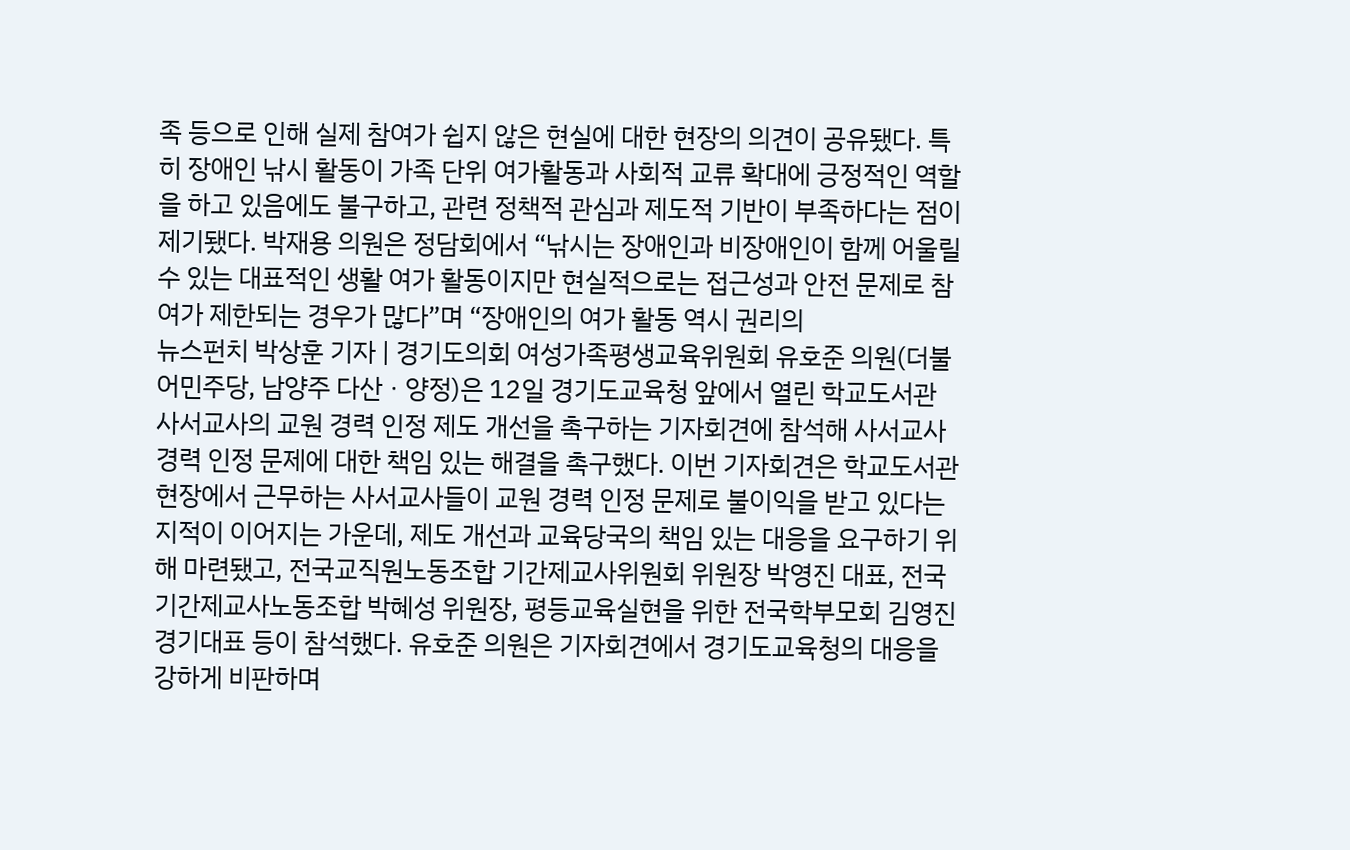족 등으로 인해 실제 참여가 쉽지 않은 현실에 대한 현장의 의견이 공유됐다. 특히 장애인 낚시 활동이 가족 단위 여가활동과 사회적 교류 확대에 긍정적인 역할을 하고 있음에도 불구하고, 관련 정책적 관심과 제도적 기반이 부족하다는 점이 제기됐다. 박재용 의원은 정담회에서 “낚시는 장애인과 비장애인이 함께 어울릴 수 있는 대표적인 생활 여가 활동이지만 현실적으로는 접근성과 안전 문제로 참여가 제한되는 경우가 많다”며 “장애인의 여가 활동 역시 권리의
뉴스펀치 박상훈 기자 | 경기도의회 여성가족평생교육위원회 유호준 의원(더불어민주당, 남양주 다산ㆍ양정)은 12일 경기도교육청 앞에서 열린 학교도서관 사서교사의 교원 경력 인정 제도 개선을 촉구하는 기자회견에 참석해 사서교사 경력 인정 문제에 대한 책임 있는 해결을 촉구했다. 이번 기자회견은 학교도서관 현장에서 근무하는 사서교사들이 교원 경력 인정 문제로 불이익을 받고 있다는 지적이 이어지는 가운데, 제도 개선과 교육당국의 책임 있는 대응을 요구하기 위해 마련됐고, 전국교직원노동조합 기간제교사위원회 위원장 박영진 대표, 전국기간제교사노동조합 박혜성 위원장, 평등교육실현을 위한 전국학부모회 김영진 경기대표 등이 참석했다. 유호준 의원은 기자회견에서 경기도교육청의 대응을 강하게 비판하며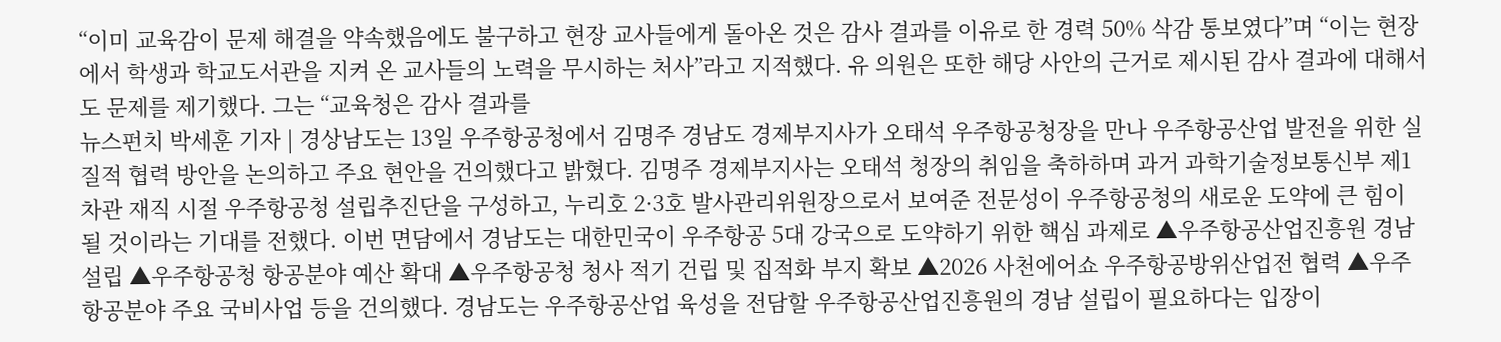“이미 교육감이 문제 해결을 약속했음에도 불구하고 현장 교사들에게 돌아온 것은 감사 결과를 이유로 한 경력 50% 삭감 통보였다”며 “이는 현장에서 학생과 학교도서관을 지켜 온 교사들의 노력을 무시하는 처사”라고 지적했다. 유 의원은 또한 해당 사안의 근거로 제시된 감사 결과에 대해서도 문제를 제기했다. 그는 “교육청은 감사 결과를
뉴스펀치 박세훈 기자 | 경상남도는 13일 우주항공청에서 김명주 경남도 경제부지사가 오태석 우주항공청장을 만나 우주항공산업 발전을 위한 실질적 협력 방안을 논의하고 주요 현안을 건의했다고 밝혔다. 김명주 경제부지사는 오태석 청장의 취임을 축하하며 과거 과학기술정보통신부 제1차관 재직 시절 우주항공청 설립추진단을 구성하고, 누리호 2·3호 발사관리위원장으로서 보여준 전문성이 우주항공청의 새로운 도약에 큰 힘이 될 것이라는 기대를 전했다. 이번 면담에서 경남도는 대한민국이 우주항공 5대 강국으로 도약하기 위한 핵심 과제로 ▲우주항공산업진흥원 경남 설립 ▲우주항공청 항공분야 예산 확대 ▲우주항공청 청사 적기 건립 및 집적화 부지 확보 ▲2026 사천에어쇼 우주항공방위산업전 협력 ▲우주항공분야 주요 국비사업 등을 건의했다. 경남도는 우주항공산업 육성을 전담할 우주항공산업진흥원의 경남 설립이 필요하다는 입장이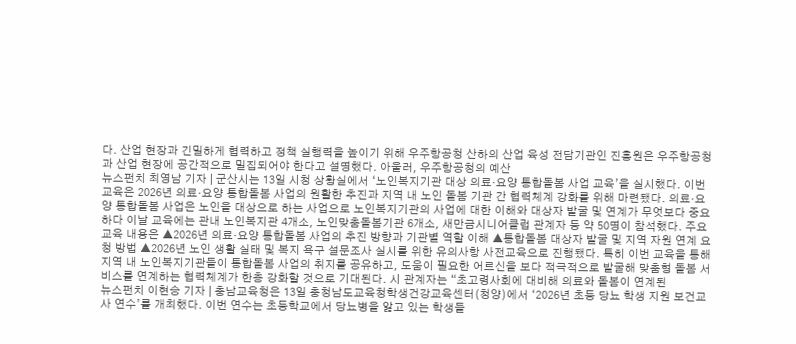다. 산업 현장과 긴밀하게 협력하고 정책 실행력을 높이기 위해 우주항공청 산하의 산업 육성 전담기관인 진흥원은 우주항공청과 산업 현장에 공간적으로 밀집되어야 한다고 설명했다. 아울러, 우주항공청의 예산
뉴스펀치 최영남 기자 | 군산시는 13일 시청 상황실에서 ‘노인복지기관 대상 의료·요양 통합돌봄 사업 교육’을 실시했다. 이번 교육은 2026년 의료·요양 통합돌봄 사업의 원활한 추진과 지역 내 노인 돌봄 기관 간 협력체계 강화를 위해 마련됐다. 의료·요양 통합돌봄 사업은 노인을 대상으로 하는 사업으로 노인복지기관의 사업에 대한 이해와 대상자 발굴 및 연계가 무엇보다 중요하다 이날 교육에는 관내 노인복지관 4개소, 노인맞춤돌봄기관 6개소, 새만금시니어클럽 관계자 등 약 50명이 참석했다. 주요 교육 내용은 ▲2026년 의료·요양 통합돌봄 사업의 추진 방향과 기관별 역할 이해 ▲통합돌봄 대상자 발굴 및 지역 자원 연계 요청 방법 ▲2026년 노인 생활 실태 및 복지 욕구 설문조사 실시를 위한 유의사항 사전교육으로 진행됐다. 특히 이번 교육을 통해 지역 내 노인복지기관들이 통합돌봄 사업의 취지를 공유하고, 도움이 필요한 어르신을 보다 적극적으로 발굴해 맞춤형 돌봄 서비스를 연계하는 협력체계가 한층 강화할 것으로 기대된다. 시 관계자는 “초고령사회에 대비해 의료와 돌봄이 연계된
뉴스펀치 이현승 기자 | 충남교육청은 13일 충청남도교육청학생건강교육센터(청양)에서 ‘2026년 초등 당뇨 학생 지원 보건교사 연수’를 개최했다. 이번 연수는 초등학교에서 당뇨병을 앓고 있는 학생들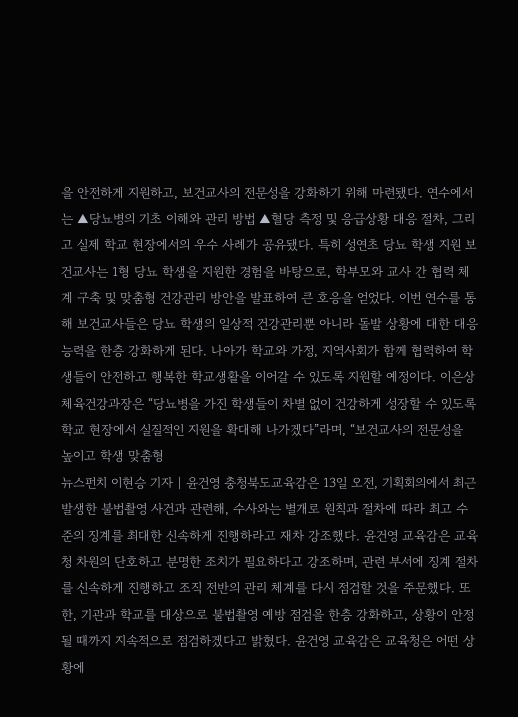을 안전하게 지원하고, 보건교사의 전문성을 강화하기 위해 마련됐다. 연수에서는 ▲당뇨병의 기초 이해와 관리 방법 ▲혈당 측정 및 응급상황 대응 절차, 그리고 실제 학교 현장에서의 우수 사례가 공유됐다. 특히 성연초 당뇨 학생 지원 보건교사는 1형 당뇨 학생을 지원한 경험을 바탕으로, 학부모와 교사 간 협력 체계 구축 및 맞춤형 건강관리 방안을 발표하여 큰 호응을 얻었다. 이번 연수를 통해 보건교사들은 당뇨 학생의 일상적 건강관리뿐 아니라 돌발 상황에 대한 대응 능력을 한층 강화하게 된다. 나아가 학교와 가정, 지역사회가 함께 협력하여 학생들이 안전하고 행복한 학교생활을 이어갈 수 있도록 지원할 예정이다. 이은상 체육건강과장은 “당뇨병을 가진 학생들이 차별 없이 건강하게 성장할 수 있도록 학교 현장에서 실질적인 지원을 확대해 나가겠다”라며, “보건교사의 전문성을 높이고 학생 맞춤형
뉴스펀치 이현승 기자 | 윤건영 충청북도교육감은 13일 오전, 기획회의에서 최근 발생한 불법촬영 사건과 관련해, 수사와는 별개로 원칙과 절차에 따라 최고 수준의 징계를 최대한 신속하게 진행하라고 재차 강조했다. 윤건영 교육감은 교육청 차원의 단호하고 분명한 조치가 필요하다고 강조하며, 관련 부서에 징계 절차를 신속하게 진행하고 조직 전반의 관리 체계를 다시 점검할 것을 주문했다. 또한, 기관과 학교를 대상으로 불법촬영 예방 점검을 한층 강화하고, 상황이 안정될 때까지 지속적으로 점검하겠다고 밝혔다. 윤건영 교육감은 교육청은 어떤 상황에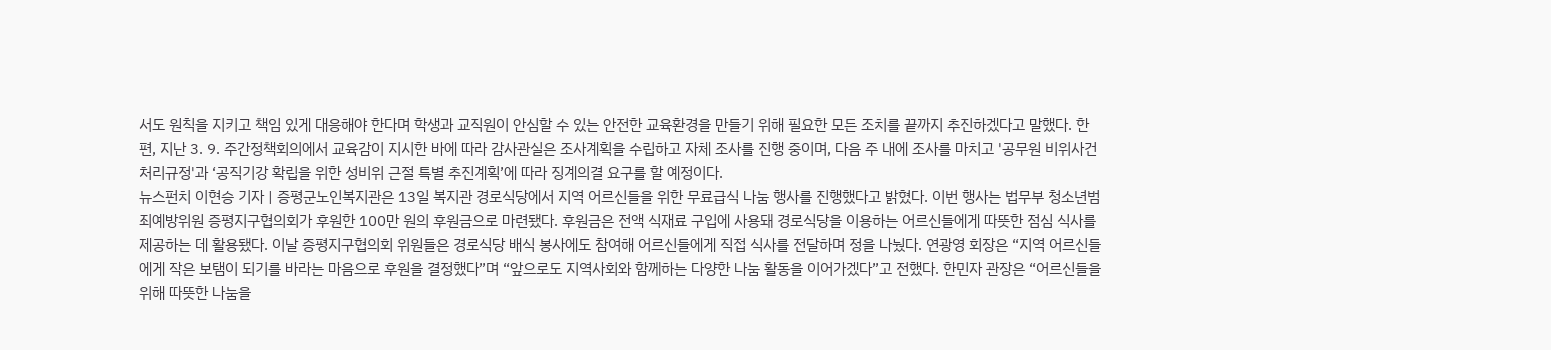서도 원칙을 지키고 책임 있게 대응해야 한다며 학생과 교직원이 안심할 수 있는 안전한 교육환경을 만들기 위해 필요한 모든 조치를 끝까지 추진하겠다고 말했다. 한편, 지난 3. 9. 주간정책회의에서 교육감이 지시한 바에 따라 감사관실은 조사계획을 수립하고 자체 조사를 진행 중이며, 다음 주 내에 조사를 마치고 '공무원 비위사건 처리규정'과 ‘공직기강 확립을 위한 성비위 근절 특별 추진계획’에 따라 징계의결 요구를 할 예정이다.
뉴스펀치 이현승 기자 | 증평군노인복지관은 13일 복지관 경로식당에서 지역 어르신들을 위한 무료급식 나눔 행사를 진행했다고 밝혔다. 이번 행사는 법무부 청소년범죄예방위원 증평지구협의회가 후원한 100만 원의 후원금으로 마련됐다. 후원금은 전액 식재료 구입에 사용돼 경로식당을 이용하는 어르신들에게 따뜻한 점심 식사를 제공하는 데 활용됐다. 이날 증평지구협의회 위원들은 경로식당 배식 봉사에도 참여해 어르신들에게 직접 식사를 전달하며 정을 나눴다. 연광영 회장은 “지역 어르신들에게 작은 보탬이 되기를 바라는 마음으로 후원을 결정했다”며 “앞으로도 지역사회와 함께하는 다양한 나눔 활동을 이어가겠다”고 전했다. 한민자 관장은 “어르신들을 위해 따뜻한 나눔을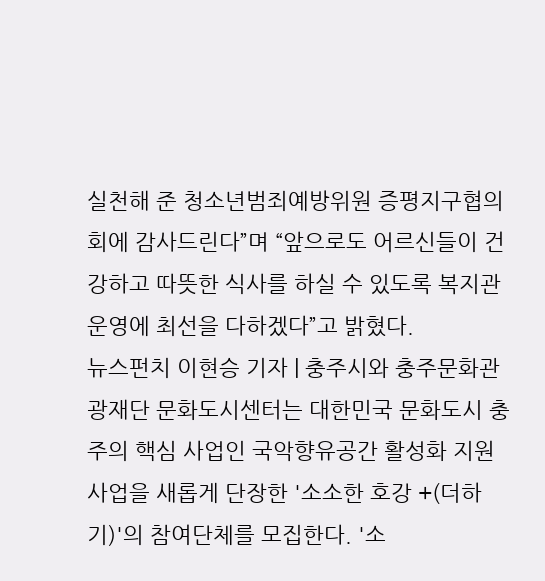실천해 준 청소년범죄예방위원 증평지구협의회에 감사드린다”며 “앞으로도 어르신들이 건강하고 따뜻한 식사를 하실 수 있도록 복지관 운영에 최선을 다하겠다”고 밝혔다.
뉴스펀치 이현승 기자 | 충주시와 충주문화관광재단 문화도시센터는 대한민국 문화도시 충주의 핵심 사업인 국악향유공간 활성화 지원사업을 새롭게 단장한 '소소한 호강 +(더하기)'의 참여단체를 모집한다. '소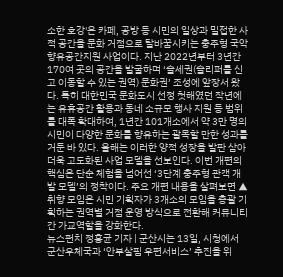소한 호강'은 카페, 공방 등 시민의 일상과 밀접한 사적 공간을 문화 거점으로 탈바꿈시키는 충주형 국악향유공간지원 사업이다. 지난 2022년부터 3년간 170여 곳의 공간을 발굴하며 ‘슬세권(슬리퍼를 신고 이동할 수 있는 권역) 문화권’ 조성에 앞장서 왔다. 특히 대한민국 문화도시 선정 첫해였던 작년에는 유휴공간 활용과 동네 소규모 행사 지원 등 범위를 대폭 확대하여, 1년간 101개소에서 약 3만 명의 시민이 다양한 문화를 향유하는 괄목할 만한 성과를 거둔 바 있다. 올해는 이러한 양적 성장을 발판 삼아 더욱 고도화된 사업 모델을 선보인다. 이번 개편의 핵심은 단순 체험을 넘어선 ‘3단계 충주형 관객 개발 모델’의 정착이다. 주요 개편 내용을 살펴보면 ▲취향 모임은 시민 기획자가 3개소의 모임을 총괄 기획하는 권역별 거점 운영 방식으로 전환해 커뮤니티 간 가교역할을 강화한다.
뉴스펀치 정홍균 기자 | 군산시는 13일, 시청에서 군산우체국과 ‘안부살핌 우편서비스’ 추진을 위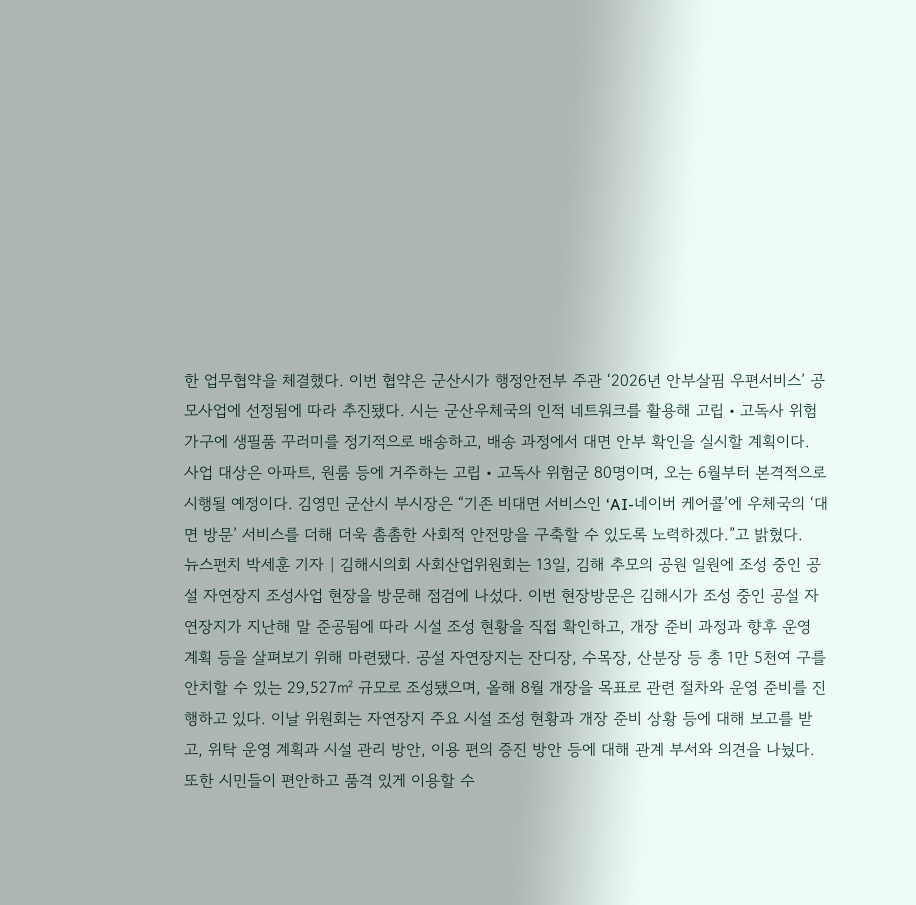한 업무협약을 체결했다. 이번 협약은 군산시가 행정안전부 주관 ‘2026년 안부살핌 우편서비스’ 공모사업에 선정됨에 따라 추진됐다. 시는 군산우체국의 인적 네트워크를 활용해 고립・고독사 위험 가구에 생필품 꾸러미를 정기적으로 배송하고, 배송 과정에서 대면 안부 확인을 실시할 계획이다. 사업 대상은 아파트, 원룸 등에 거주하는 고립・고독사 위험군 80명이며, 오는 6월부터 본격적으로 시행될 예정이다. 김영민 군산시 부시장은 “기존 비대면 서비스인 ‘AI-네이버 케어콜’에 우체국의 ‘대면 방문’ 서비스를 더해 더욱 촘촘한 사회적 안전망을 구축할 수 있도록 노력하겠다.”고 밝혔다.
뉴스펀치 박세훈 기자 | 김해시의회 사회산업위원회는 13일, 김해 추모의 공원 일원에 조성 중인 공설 자연장지 조성사업 현장을 방문해 점검에 나섰다. 이번 현장방문은 김해시가 조성 중인 공설 자연장지가 지난해 말 준공됨에 따라 시설 조성 현황을 직접 확인하고, 개장 준비 과정과 향후 운영 계획 등을 살펴보기 위해 마련됐다. 공설 자연장지는 잔디장, 수목장, 산분장 등 총 1만 5천여 구를 안치할 수 있는 29,527㎡ 규모로 조성됐으며, 올해 8월 개장을 목표로 관련 절차와 운영 준비를 진행하고 있다. 이날 위원회는 자연장지 주요 시설 조성 현황과 개장 준비 상황 등에 대해 보고를 받고, 위탁 운영 계획과 시설 관리 방안, 이용 편의 증진 방안 등에 대해 관계 부서와 의견을 나눴다. 또한 시민들이 편안하고 품격 있게 이용할 수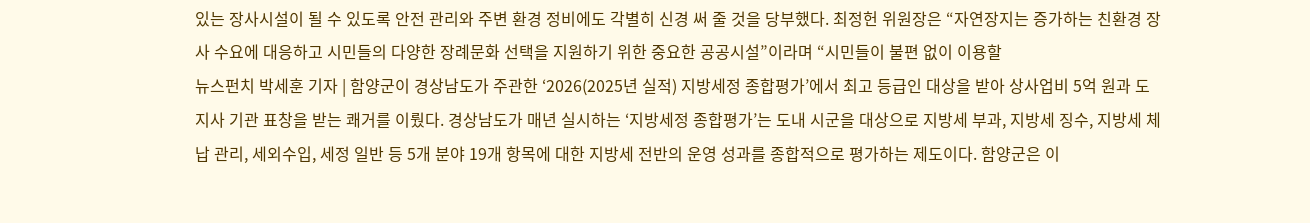있는 장사시설이 될 수 있도록 안전 관리와 주변 환경 정비에도 각별히 신경 써 줄 것을 당부했다. 최정헌 위원장은 “자연장지는 증가하는 친환경 장사 수요에 대응하고 시민들의 다양한 장례문화 선택을 지원하기 위한 중요한 공공시설”이라며 “시민들이 불편 없이 이용할
뉴스펀치 박세훈 기자 | 함양군이 경상남도가 주관한 ‘2026(2025년 실적) 지방세정 종합평가’에서 최고 등급인 대상을 받아 상사업비 5억 원과 도지사 기관 표창을 받는 쾌거를 이뤘다. 경상남도가 매년 실시하는 ‘지방세정 종합평가’는 도내 시군을 대상으로 지방세 부과, 지방세 징수, 지방세 체납 관리, 세외수입, 세정 일반 등 5개 분야 19개 항목에 대한 지방세 전반의 운영 성과를 종합적으로 평가하는 제도이다. 함양군은 이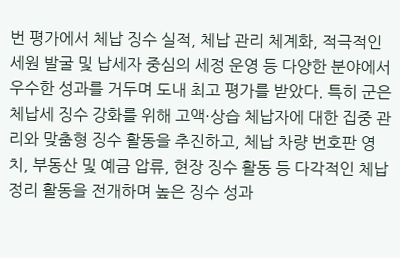번 평가에서 체납 징수 실적, 체납 관리 체계화, 적극적인 세원 발굴 및 납세자 중심의 세정 운영 등 다양한 분야에서 우수한 성과를 거두며 도내 최고 평가를 받았다. 특히 군은 체납세 징수 강화를 위해 고액·상습 체납자에 대한 집중 관리와 맞춤형 징수 활동을 추진하고, 체납 차량 번호판 영치, 부동산 및 예금 압류, 현장 징수 활동 등 다각적인 체납 정리 활동을 전개하며 높은 징수 성과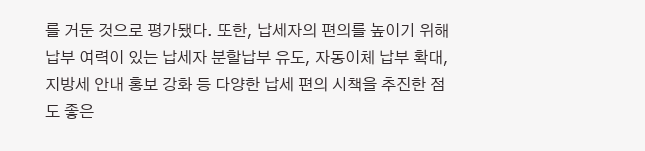를 거둔 것으로 평가됐다. 또한, 납세자의 편의를 높이기 위해 납부 여력이 있는 납세자 분할납부 유도, 자동이체 납부 확대, 지방세 안내 홍보 강화 등 다양한 납세 편의 시책을 추진한 점도 좋은